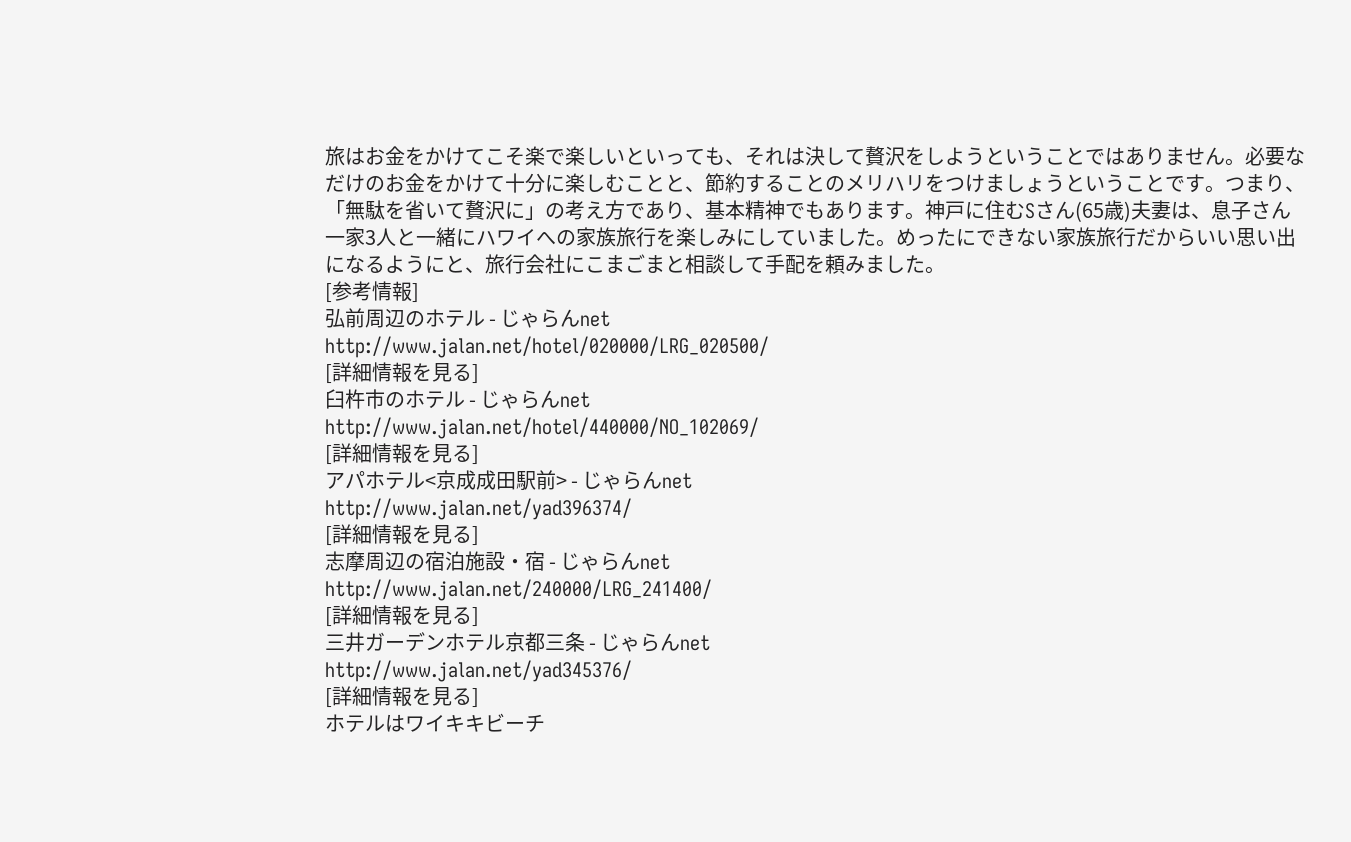旅はお金をかけてこそ楽で楽しいといっても、それは決して贅沢をしようということではありません。必要なだけのお金をかけて十分に楽しむことと、節約することのメリハリをつけましょうということです。つまり、「無駄を省いて贅沢に」の考え方であり、基本精神でもあります。神戸に住むSさん(65歳)夫妻は、息子さん一家3人と一緒にハワイへの家族旅行を楽しみにしていました。めったにできない家族旅行だからいい思い出になるようにと、旅行会社にこまごまと相談して手配を頼みました。
[参考情報]
弘前周辺のホテル - じゃらんnet
http://www.jalan.net/hotel/020000/LRG_020500/
[詳細情報を見る]
臼杵市のホテル - じゃらんnet
http://www.jalan.net/hotel/440000/NO_102069/
[詳細情報を見る]
アパホテル<京成成田駅前> - じゃらんnet
http://www.jalan.net/yad396374/
[詳細情報を見る]
志摩周辺の宿泊施設・宿 - じゃらんnet
http://www.jalan.net/240000/LRG_241400/
[詳細情報を見る]
三井ガーデンホテル京都三条 - じゃらんnet
http://www.jalan.net/yad345376/
[詳細情報を見る]
ホテルはワイキキビーチ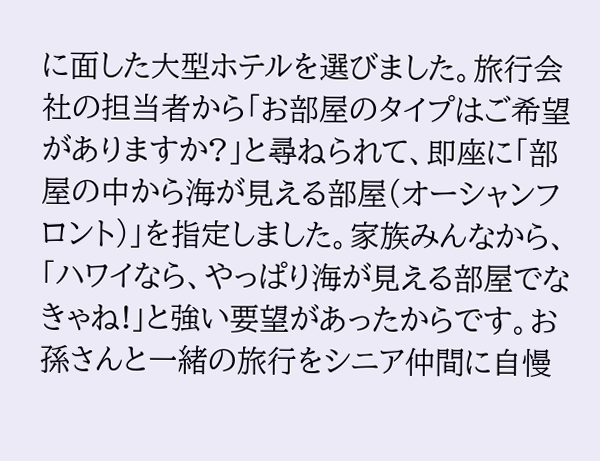に面した大型ホテルを選びました。旅行会社の担当者から「お部屋のタイプはご希望がありますか?」と尋ねられて、即座に「部屋の中から海が見える部屋(オーシャンフロント)」を指定しました。家族みんなから、「ハワイなら、やっぱり海が見える部屋でなきゃね!」と強い要望があったからです。お孫さんと一緒の旅行をシニア仲間に自慢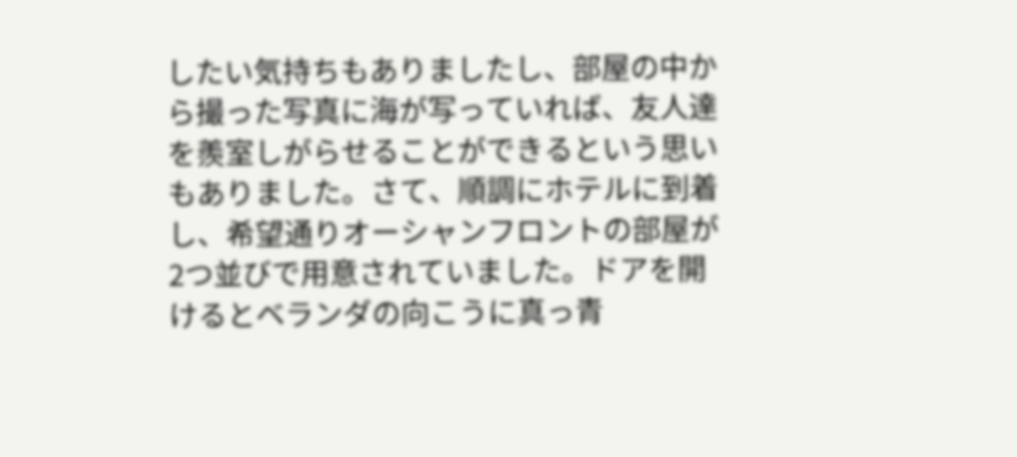したい気持ちもありましたし、部屋の中から撮った写真に海が写っていれば、友人達を羨室しがらせることができるという思いもありました。さて、順調にホテルに到着し、希望通りオーシャンフロントの部屋が2つ並びで用意されていました。ドアを開けるとベランダの向こうに真っ青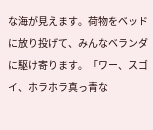な海が見えます。荷物をベッドに放り投げて、みんなベランダに駆け寄ります。「ワー、スゴイ、ホラホラ真っ青な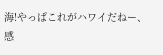海!やっぱこれがハワイだねー、感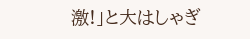激!」と大はしゃぎ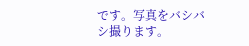です。写真をバシバシ撮ります。